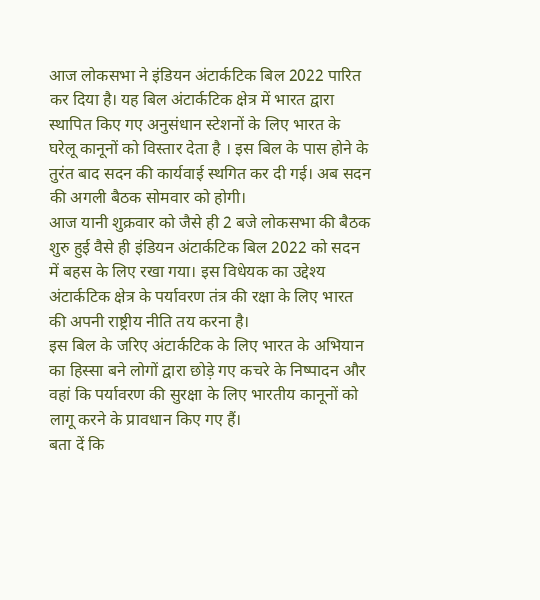आज लोकसभा ने इंडियन अंटार्कटिक बिल 2022 पारित कर दिया है। यह बिल अंटार्कटिक क्षेत्र में भारत द्वारा स्थापित किए गए अनुसंधान स्टेशनों के लिए भारत के घरेलू कानूनों को विस्तार देता है । इस बिल के पास होने के तुरंत बाद सदन की कार्यवाई स्थगित कर दी गई। अब सदन की अगली बैठक सोमवार को होगी।
आज यानी शुक्रवार को जैसे ही 2 बजे लोकसभा की बैठक शुरु हुई वैसे ही इंडियन अंटार्कटिक बिल 2022 को सदन में बहस के लिए रखा गया। इस विधेयक का उद्देश्य अंटार्कटिक क्षेत्र के पर्यावरण तंत्र की रक्षा के लिए भारत की अपनी राष्ट्रीय नीति तय करना है।
इस बिल के जरिए अंटार्कटिक के लिए भारत के अभियान का हिस्सा बने लोगों द्वारा छोड़े गए कचरे के निष्पादन और वहां कि पर्यावरण की सुरक्षा के लिए भारतीय कानूनों को लागू करने के प्रावधान किए गए हैं।
बता दें कि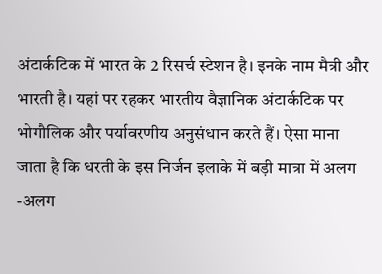अंटार्कटिक में भारत के 2 रिसर्च स्टेशन है। इनके नाम मैत्री और भारती है। यहां पर रहकर भारतीय वैज्ञानिक अंटार्कटिक पर भोगौलिक और पर्यावरणीय अनुसंधान करते हैं। ऐसा माना जाता है कि धरती के इस निर्जन इलाके में बड़ी मात्रा में अलग -अलग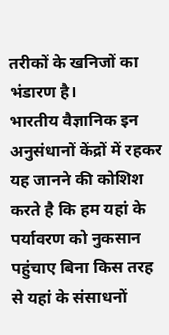तरीकों के खनिजों का भंडारण है।
भारतीय वैज्ञानिक इन अनुसंधानों केंद्रों में रहकर यह जानने की कोशिश करते है कि हम यहां के पर्यावरण को नुकसान पहुंचाए बिना किस तरह से यहां के संसाधनों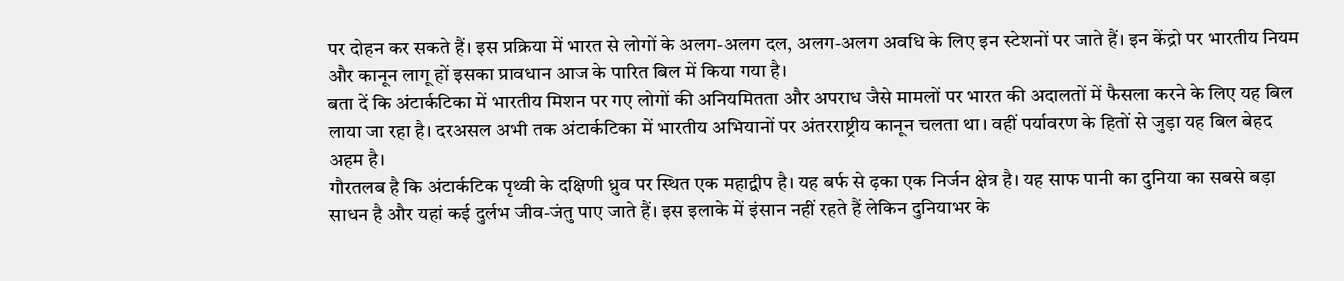पर दोहन कर सकते हैं। इस प्रक्रिया में भारत से लोगों के अलग-अलग दल, अलग-अलग अवधि के लिए इन स्टेशनों पर जाते हैं। इन केंद्रो पर भारतीय नियम और कानून लागू हों इसका प्रावधान आज के पारित बिल में किया गया है।
बता दें कि अंटार्कटिका में भारतीय मिशन पर गए लोगों की अनियमितता और अपराध जैसे मामलों पर भारत की अदालतों में फैसला करने के लिए यह बिल लाया जा रहा है। दरअसल अभी तक अंटार्कटिका में भारतीय अभियानों पर अंतरराष्ट्रीय कानून चलता था। वहीं पर्यावरण के हितों से जुड़ा यह बिल बेहद अहम है।
गौरतलब है कि अंटार्कटिक पृथ्वी के दक्षिणी ध्रुव पर स्थित एक महाद्वीप है। यह बर्फ से ढ़का एक निर्जन क्षेत्र है। यह साफ पानी का दुनिया का सबसे बड़ा साधन है और यहां कई दुर्लभ जीव-जंतु पाए जाते हैं। इस इलाके में इंसान नहीं रहते हैं लेकिन दुनियाभर के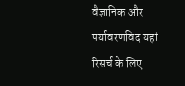वैज्ञानिक और पर्यावरणविद यहां रिसर्च के लिए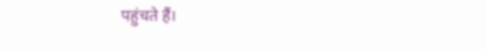पहुंचते हैं।